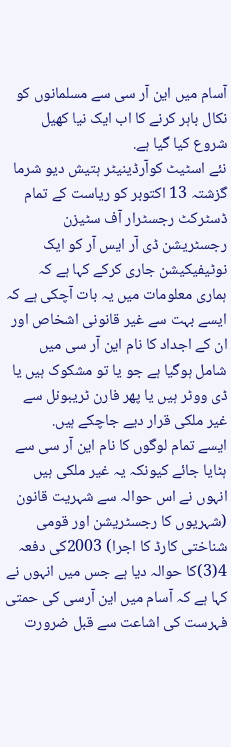آسام میں این آر سی سے مسلمانوں کو نکال باہر کرنے کا اب ایک نیا کھیل شروع کیا گیا ہے.
نئے اسٹیٹ کوآرڈینیٹر ہتیش دیو شرما گزشتہ 13 اکتوبر کو ریاست کے تمام ڈسٹرکٹ رجسٹرار آف سٹیزن رجسٹریشن ڈی آر ایس آر کو ایک نوٹیفیکیشن جاری کرکے کہا ہے کہ ہماری معلومات میں یہ بات آچکی ہے کہ ایسے بہت سے غیر قانونی اشخاص اور ان کے اجداد کا نام این آر سی میں شامل ہوگیا ہے جو یا تو مشکوک ہیں یا ڈی ووٹر ہیں یا پھر فارن ٹریبونل سے غیر ملکی قرار دیے جاچکے ہیں.
ایسے تمام لوگوں کا نام این آر سی سے ہٹایا جائے کیونکہ یہ غیر ملکی ہیں انہوں نے اس حوالہ سے شہریت قانون (شہریوں کا رجسٹریشن اور قومی شناختی کارڈ کا اجرا) 2003کی دفعہ 4(3)کا حوالہ دیا ہے جس میں انہوں نے کہا ہے کہ آسام میں این آرسی کی حمتی فہرست کی اشاعت سے قبل ضرورت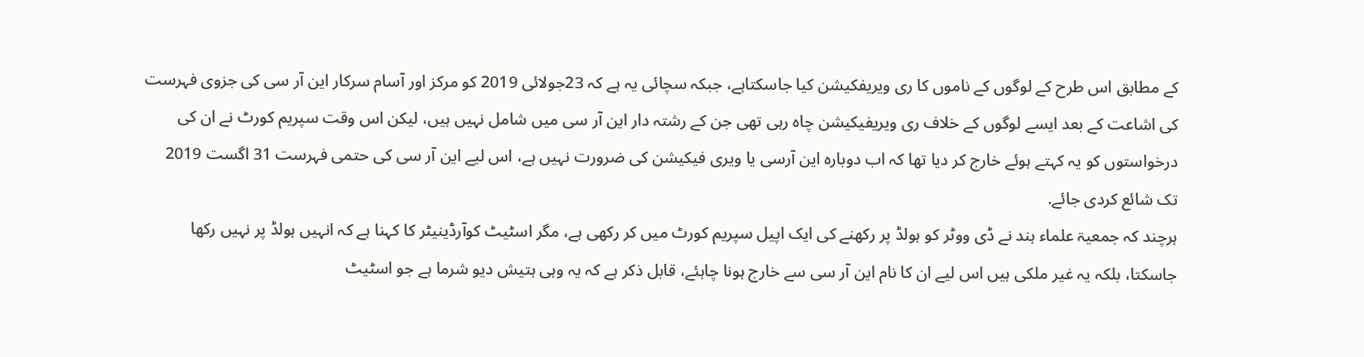کے مطابق اس طرح کے لوگوں کے ناموں کا ری ویریفکیشن کیا جاسکتاہے، جبکہ سچائی یہ ہے کہ 23جولائی 2019 کو مرکز اور آسام سرکار این آر سی کی جزوی فہرست کی اشاعت کے بعد ایسے لوگوں کے خلاف ری ویریفیکیشن چاہ رہی تھی جن کے رشتہ دار این آر سی میں شامل نہیں ہیں، لیکن اس وقت سپریم کورٹ نے ان کی درخواستوں کو یہ کہتے ہوئے خارج کر دیا تھا کہ اب دوبارہ این آرسی یا ویری فیکیشن کی ضرورت نہیں ہے، اس لیے این آر سی کی حتمی فہرست 31 اگست 2019 تک شائع کردی جائے.
ہرچند کہ جمعیۃ علماء ہند نے ڈی ووٹر کو ہولڈ پر رکھنے کی ایک اپیل سپریم کورٹ میں کر رکھی ہے، مگر اسٹیٹ کوآرڈینیٹر کا کہنا ہے کہ انہیں ہولڈ پر نہیں رکھا جاسکتا، بلکہ یہ غیر ملکی ہیں اس لیے ان کا نام این آر سی سے خارج ہونا چاہئے، قابل ذکر ہے کہ یہ وہی ہتیش دیو شرما ہے جو اسٹیٹ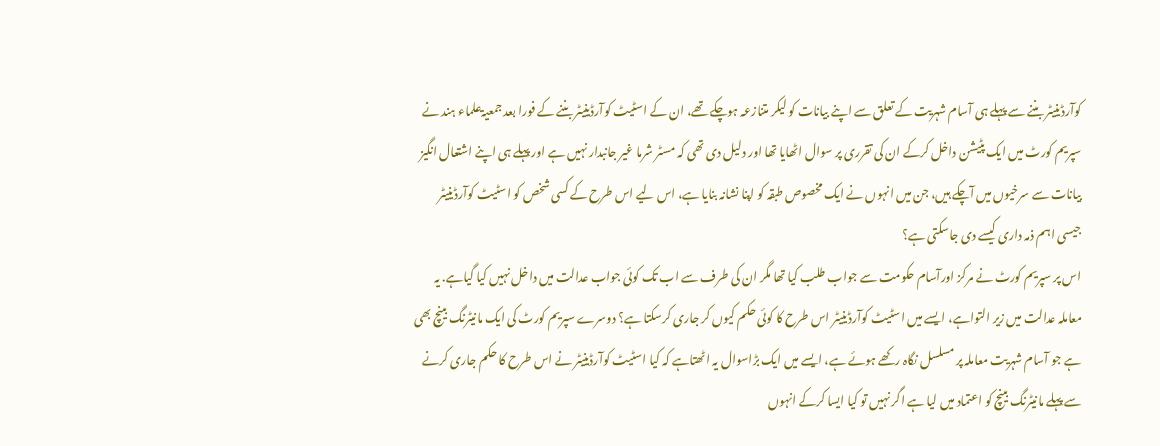کوآرڈینیٹر بننے سے پہلے ہی آسام شہریت کے تعلق سے اپنے بیانات کو لیکر متنازعہ ہوچکے تھے، ان کے اسٹیٹ کوآرڈینیٹر بننے کے فورا بعد جمعیۃعلماء ہند نے سپریم کورٹ میں ایک پٹیشن داخل کرکے ان کی تقرری پر سوال اٹھایا تھا اور دلیل دی تھی کہ مسٹر شرما غیر جانبدار نہیں ہے اور پہلے ہی اپنے اشتعال انگیز بیانات سے سرخیوں میں آچکے ہیں، جن میں انہوں نے ایک مخصوص طبقہ کو اپنا نشانہ بنایا ہے، اس لیے اس طرح کے کسی شخص کو اسٹیٹ کوآرڈینیٹر جیسی اہم ذمہ داری کیسے دی جاسکتی ہے؟
اس پر سپریم کورٹ نے مرکز اورآسام حکومت سے جواب طلب کیا تھا مگر ان کی طرف سے اب تک کوئی جواب عدالت میں داخل نہیں کیا گیاہے. یہ معاملہ عدالت میں زیر التواہے، ایسے میں اسٹیٹ کوآرڈینیٹر اس طرح کا کوئی حکم کیوں کر جاری کرسکتا ہے؟ دوسرے سپریم کورٹ کی ایک مانیٹرنگ بینچ بھی ہے جو آسام شہریت معاملہ پر مسلسل نگاہ رکھے ہوئے ہے، ایسے میں ایک بڑاسوال یہ اٹھتاہے کہ کیا اسٹیٹ کوآرڈینیٹر نے اس طرح کا حکم جاری کرنے سے پہلے مانیٹرنگ بینچ کو اعتماد میں لیا ہے اگر نہیں تو کیا ایسا کرکے انہوں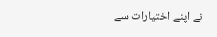نے اپنے اختیارات سے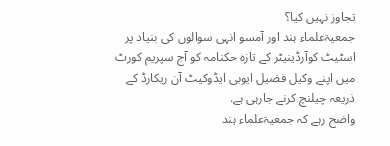تجاوز نہیں کیا؟
جمعیۃعلماء ہند اور آمسو انہی سوالوں کی بنیاد پر اسٹیٹ کوآرڈینیٹر کے تازہ حکنامہ کو آج سپریم کورٹ میں اپنے وکیل فضیل ایوبی ایڈوکیٹ آن ریکارڈ کے ذریعہ چیلنچ کرنے جارہی ہے.
واضح رہے کہ جمعیۃعلماء ہند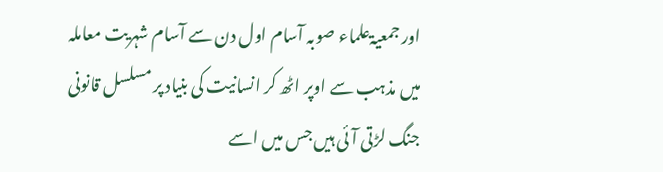اور جمعیۃعلماء صوبہ آسام اول دن سے آسام شہریت معاملہ میں مذہب سے اوپر اٹھ کر انسانیت کی بنیاد پر مسلسل قانونی جنگ لڑتی آئی ہیں جس میں اسے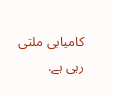کامیابی ملتی رہی ہے.